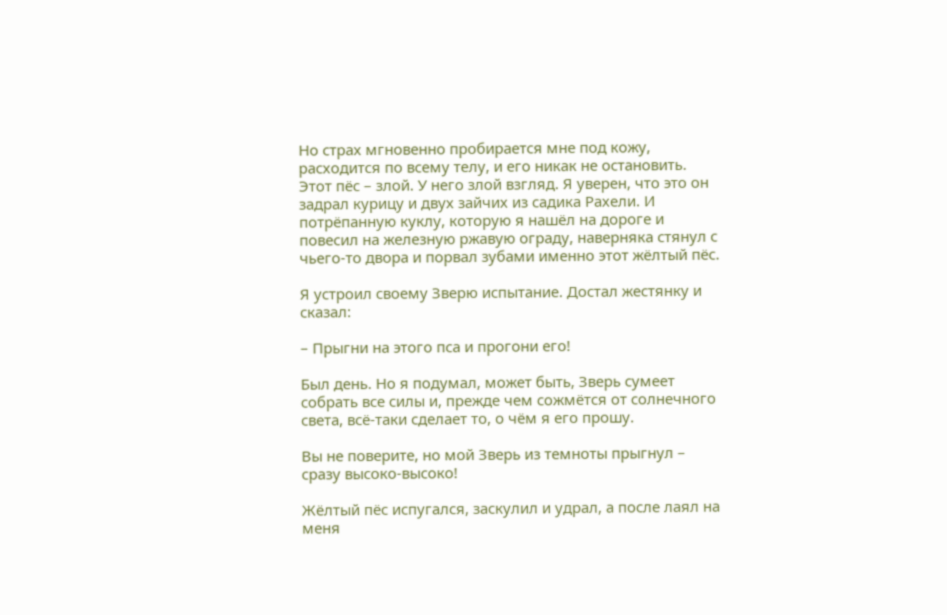Но страх мгновенно пробирается мне под кожу, расходится по всему телу, и его никак не остановить. Этот пёс – злой. У него злой взгляд. Я уверен, что это он задрал курицу и двух зайчих из садика Рахели. И потрёпанную куклу, которую я нашёл на дороге и повесил на железную ржавую ограду, наверняка стянул с чьего-то двора и порвал зубами именно этот жёлтый пёс.

Я устроил своему Зверю испытание. Достал жестянку и сказал:

– Прыгни на этого пса и прогони его!

Был день. Но я подумал, может быть, Зверь сумеет собрать все силы и, прежде чем сожмётся от солнечного света, всё-таки сделает то, о чём я его прошу.

Вы не поверите, но мой Зверь из темноты прыгнул – сразу высоко-высоко!

Жёлтый пёс испугался, заскулил и удрал, а после лаял на меня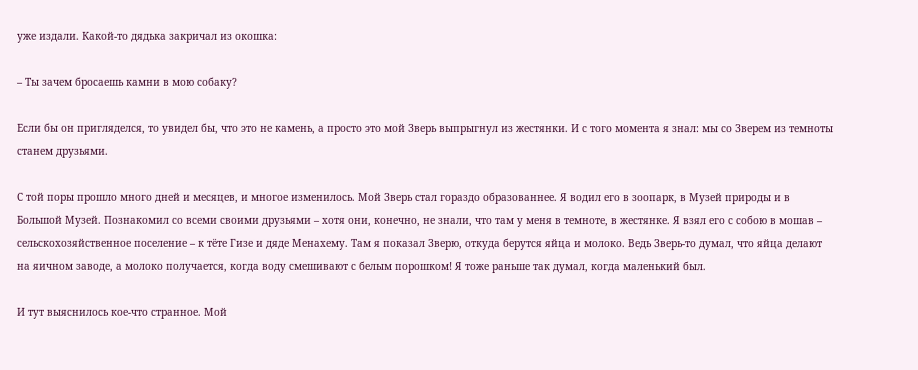уже издали. Какой-то дядька закричал из окошка:

– Ты зачем бросаешь камни в мою собаку?

Если бы он пригляделся, то увидел бы, что это не камень, а просто это мой Зверь выпрыгнул из жестянки. И с того момента я знал: мы со Зверем из темноты станем друзьями.

С той поры прошло много дней и месяцев, и многое изменилось. Мой Зверь стал гораздо образованнее. Я водил его в зоопарк, в Музей природы и в Большой Музей. Познакомил со всеми своими друзьями – хотя они, конечно, не знали, что там у меня в темноте, в жестянке. Я взял его с собою в мошав – сельскохозяйственное поселение – к тёте Гизе и дяде Менахему. Там я показал Зверю, откуда берутся яйца и молоко. Ведь Зверь-то думал, что яйца делают на яичном заводе, а молоко получается, когда воду смешивают с белым порошком! Я тоже раньше так думал, когда маленький был.

И тут выяснилось кое-что странное. Мой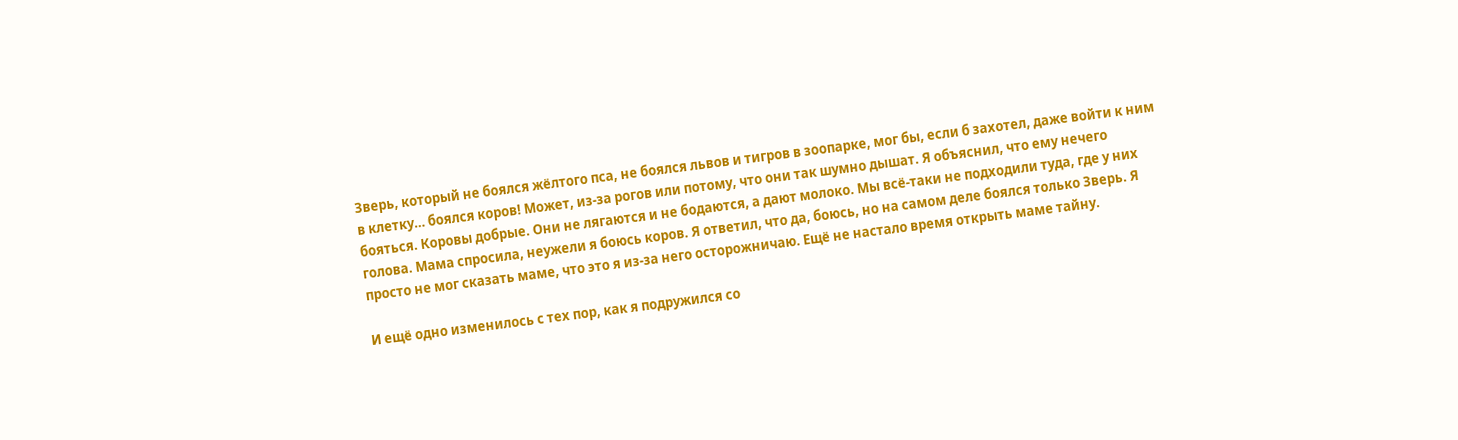Зверь, который не боялся жёлтого пса, не боялся львов и тигров в зоопарке, мог бы, если б захотел, даже войти к ним в клетку… боялся коров! Может, из-за рогов или потому, что они так шумно дышат. Я объяснил, что ему нечего бояться. Коровы добрые. Они не лягаются и не бодаются, а дают молоко. Мы всё-таки не подходили туда, где у них голова. Мама спросила, неужели я боюсь коров. Я ответил, что да, боюсь, но на самом деле боялся только Зверь. Я просто не мог сказать маме, что это я из-за него осторожничаю. Ещё не настало время открыть маме тайну.

И ещё одно изменилось с тех пор, как я подружился со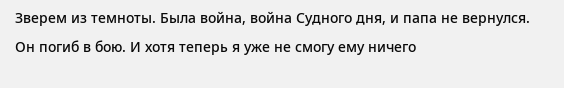Зверем из темноты. Была война, война Судного дня, и папа не вернулся. Он погиб в бою. И хотя теперь я уже не смогу ему ничего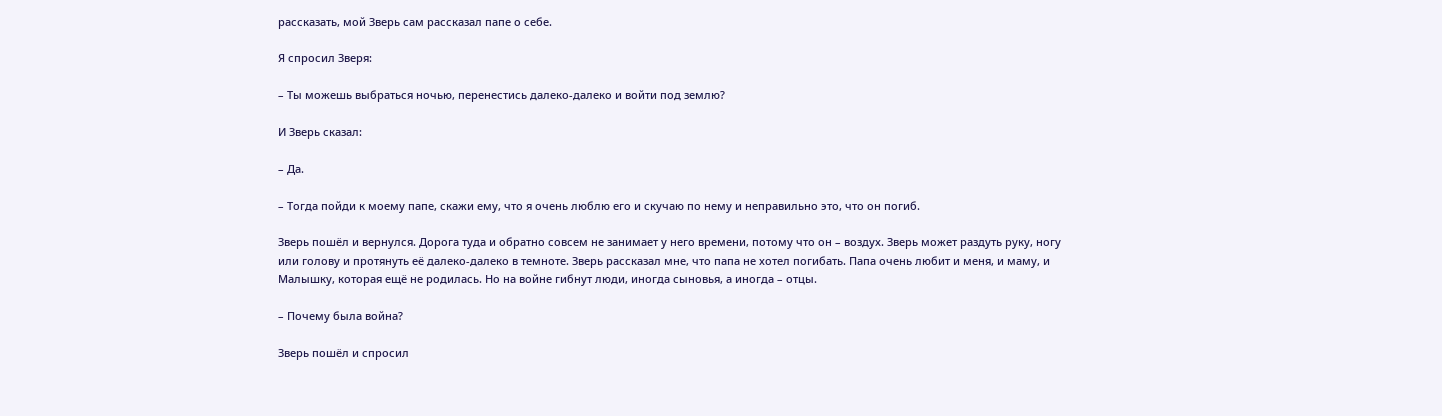рассказать, мой Зверь сам рассказал папе о себе.

Я спросил Зверя:

– Ты можешь выбраться ночью, перенестись далеко-далеко и войти под землю?

И Зверь сказал:

– Да.

– Тогда пойди к моему папе, скажи ему, что я очень люблю его и скучаю по нему и неправильно это, что он погиб.

Зверь пошёл и вернулся. Дорога туда и обратно совсем не занимает у него времени, потому что он – воздух. Зверь может раздуть руку, ногу или голову и протянуть её далеко-далеко в темноте. Зверь рассказал мне, что папа не хотел погибать. Папа очень любит и меня, и маму, и Малышку, которая ещё не родилась. Но на войне гибнут люди, иногда сыновья, а иногда – отцы.

– Почему была война?

Зверь пошёл и спросил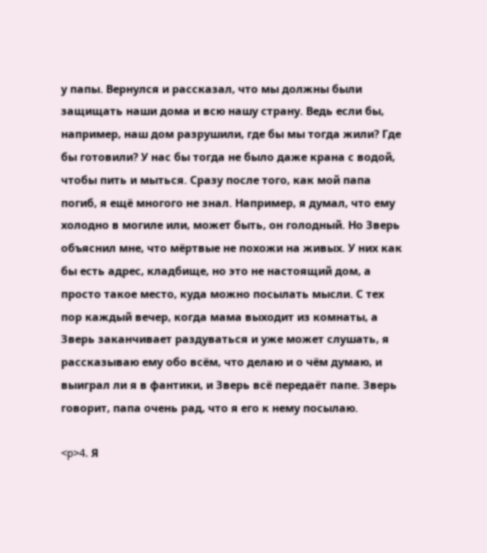у папы. Вернулся и рассказал, что мы должны были защищать наши дома и всю нашу страну. Ведь если бы, например, наш дом разрушили, где бы мы тогда жили? Где бы готовили? У нас бы тогда не было даже крана с водой, чтобы пить и мыться. Сразу после того, как мой папа погиб, я ещё многого не знал. Например, я думал, что ему холодно в могиле или, может быть, он голодный. Но Зверь объяснил мне, что мёртвые не похожи на живых. У них как бы есть адрес, кладбище, но это не настоящий дом, а просто такое место, куда можно посылать мысли. С тех пор каждый вечер, когда мама выходит из комнаты, а Зверь заканчивает раздуваться и уже может слушать, я рассказываю ему обо всём, что делаю и о чём думаю, и выиграл ли я в фантики, и Зверь всё передаёт папе. Зверь говорит, папа очень рад, что я его к нему посылаю.

<p>4. Я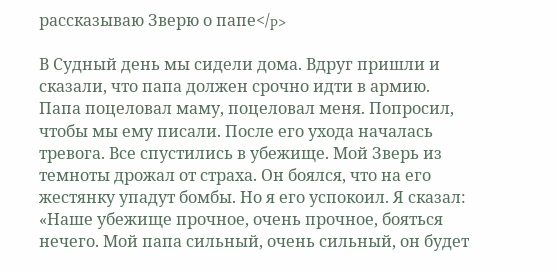рассказываю Зверю о папе</p>

В Судный день мы сидели дома. Вдруг пришли и сказали, что папа должен срочно идти в армию. Папа поцеловал маму, поцеловал меня. Попросил, чтобы мы ему писали. После его ухода началась тревога. Все спустились в убежище. Мой Зверь из темноты дрожал от страха. Он боялся, что на его жестянку упадут бомбы. Но я его успокоил. Я сказал: «Наше убежище прочное, очень прочное, бояться нечего. Мой папа сильный, очень сильный, он будет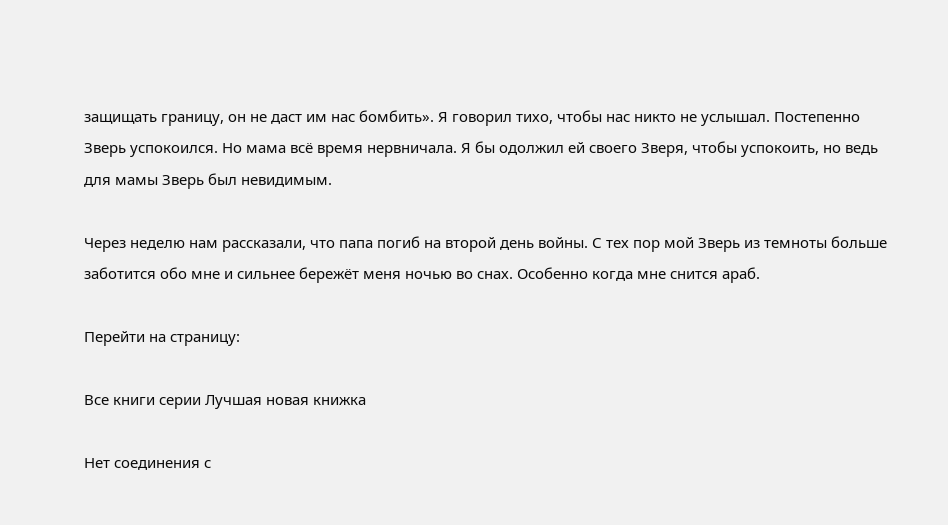защищать границу, он не даст им нас бомбить». Я говорил тихо, чтобы нас никто не услышал. Постепенно Зверь успокоился. Но мама всё время нервничала. Я бы одолжил ей своего Зверя, чтобы успокоить, но ведь для мамы Зверь был невидимым.

Через неделю нам рассказали, что папа погиб на второй день войны. С тех пор мой Зверь из темноты больше заботится обо мне и сильнее бережёт меня ночью во снах. Особенно когда мне снится араб.

Перейти на страницу:

Все книги серии Лучшая новая книжка

Нет соединения с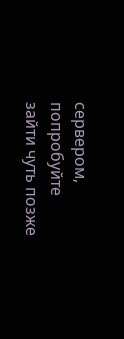сервером, попробуйте зайти чуть позже